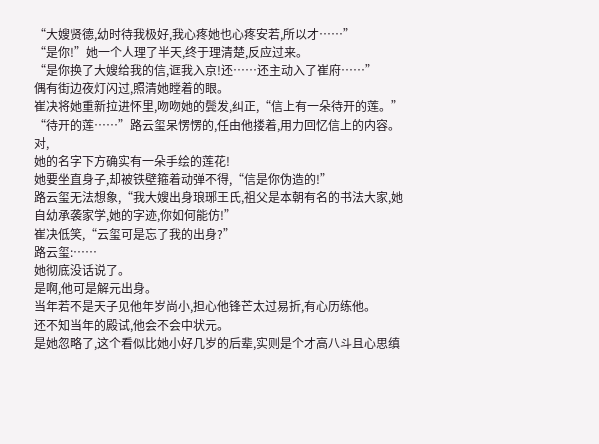“大嫂贤德,幼时待我极好,我心疼她也心疼安若,所以才……”
“是你!”她一个人理了半天,终于理清楚,反应过来。
“是你换了大嫂给我的信,诓我入京!还……还主动入了崔府……”
偶有街边夜灯闪过,照清她瞠着的眼。
崔决将她重新拉进怀里,吻吻她的鬓发,纠正,“信上有一朵待开的莲。”
“待开的莲……”路云玺呆愣愣的,任由他搂着,用力回忆信上的内容。
对,
她的名字下方确实有一朵手绘的莲花!
她要坐直身子,却被铁壁箍着动弹不得,“信是你伪造的!”
路云玺无法想象,“我大嫂出身琅琊王氏,祖父是本朝有名的书法大家,她自幼承袭家学,她的字迹,你如何能仿!”
崔决低笑,“云玺可是忘了我的出身?”
路云玺:……
她彻底没话说了。
是啊,他可是解元出身。
当年若不是天子见他年岁尚小,担心他锋芒太过易折,有心历练他。
还不知当年的殿试,他会不会中状元。
是她忽略了,这个看似比她小好几岁的后辈,实则是个才高八斗且心思缜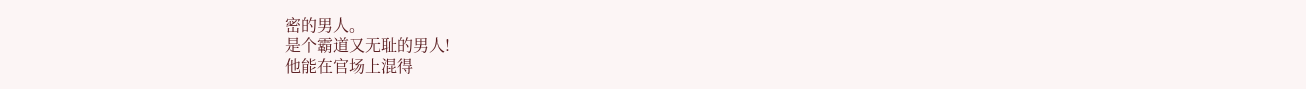密的男人。
是个霸道又无耻的男人!
他能在官场上混得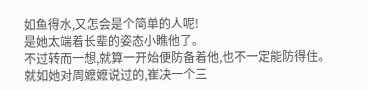如鱼得水,又怎会是个简单的人呢!
是她太端着长辈的姿态小瞧他了。
不过转而一想,就算一开始便防备着他,也不一定能防得住。
就如她对周嬷嬷说过的,崔决一个三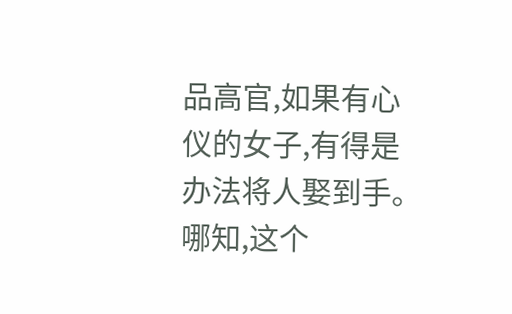品高官,如果有心仪的女子,有得是办法将人娶到手。
哪知,这个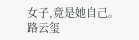女子,竟是她自己。
路云玺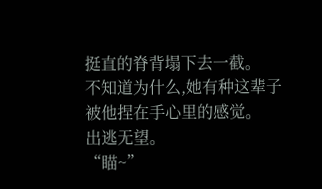挺直的脊背塌下去一截。
不知道为什么,她有种这辈子被他捏在手心里的感觉。
出逃无望。
“瞄~”